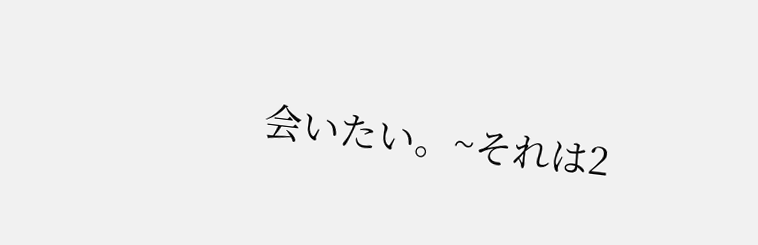会いたい。~それは2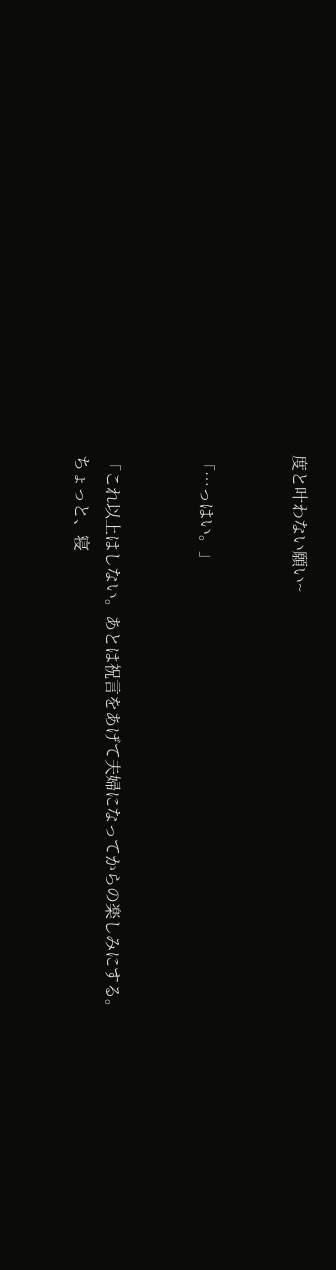度と叶わない願い~


「…っはい。」


「これ以上はしない。あとは祝言をあげて夫婦になってからの楽しみにする。ちょっと、寝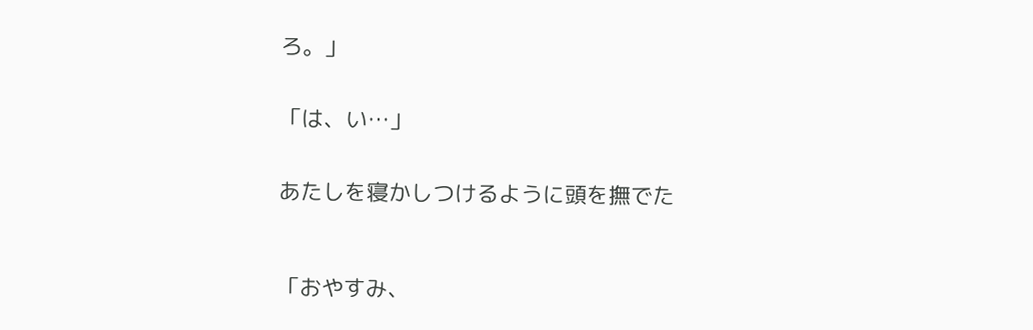ろ。」


「は、い…」


あたしを寝かしつけるように頭を撫でた



「おやすみ、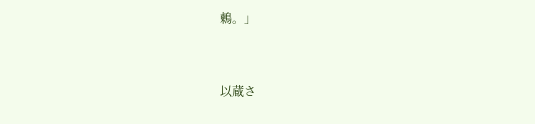鶫。」


以蔵さ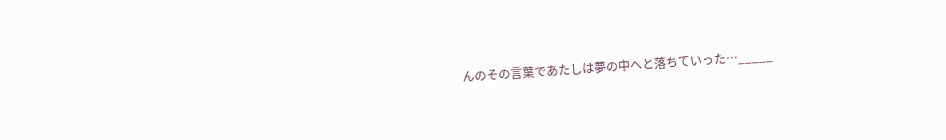んのその言葉であたしは夢の中へと落ちていった…_____